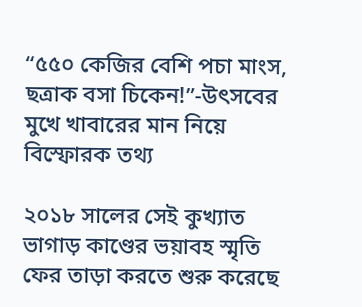“৫৫০ কেজির বেশি পচা মাংস, ছত্রাক বসা চিকেন!”-উৎসবের মুখে খাবারের মান নিয়ে বিস্ফোরক তথ্য

২০১৮ সালের সেই কুখ্যাত ভাগাড় কাণ্ডের ভয়াবহ স্মৃতি ফের তাড়া করতে শুরু করেছে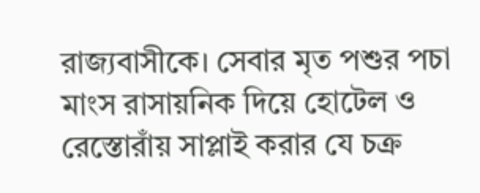রাজ্যবাসীকে। সেবার মৃত পশুর পচা মাংস রাসায়নিক দিয়ে হোটেল ও রেস্তোরাঁয় সাপ্লাই করার যে চক্র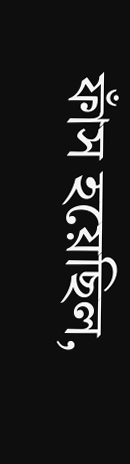ফাঁস হয়েছিল,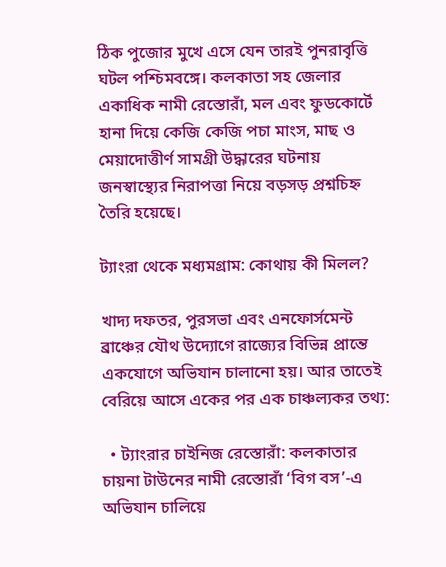ঠিক পুজোর মুখে এসে যেন তারই পুনরাবৃত্তি ঘটল পশ্চিমবঙ্গে। কলকাতা সহ জেলার একাধিক নামী রেস্তোরাঁ, মল এবং ফুডকোর্টে হানা দিয়ে কেজি কেজি পচা মাংস, মাছ ও মেয়াদোত্তীর্ণ সামগ্রী উদ্ধারের ঘটনায় জনস্বাস্থ্যের নিরাপত্তা নিয়ে বড়সড় প্রশ্নচিহ্ন তৈরি হয়েছে।

ট্যাংরা থেকে মধ্যমগ্রাম: কোথায় কী মিলল?

খাদ্য দফতর, পুরসভা এবং এনফোর্সমেন্ট ব্রাঞ্চের যৌথ উদ্যোগে রাজ্যের বিভিন্ন প্রান্তে একযোগে অভিযান চালানো হয়। আর তাতেই বেরিয়ে আসে একের পর এক চাঞ্চল্যকর তথ্য:

  • ট্যাংরার চাইনিজ রেস্তোরাঁ: কলকাতার চায়না টাউনের নামী রেস্তোরাঁ ‘বিগ বস’-এ অভিযান চালিয়ে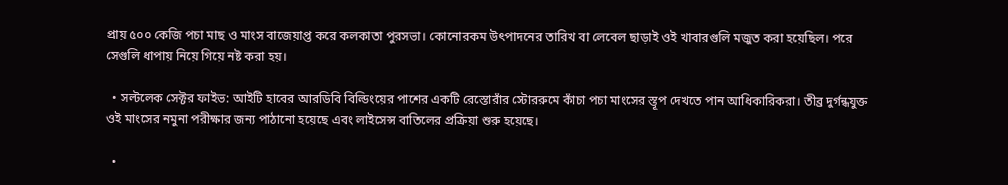প্রায় ৫০০ কেজি পচা মাছ ও মাংস বাজেয়াপ্ত করে কলকাতা পুরসভা। কোনোরকম উৎপাদনের তারিখ বা লেবেল ছাড়াই ওই খাবারগুলি মজুত করা হয়েছিল। পরে সেগুলি ধাপায় নিয়ে গিয়ে নষ্ট করা হয়।

  • সল্টলেক সেক্টর ফাইভ: আইটি হাবের আরডিবি বিল্ডিংয়ের পাশের একটি রেস্তোরাঁর স্টোররুমে কাঁচা পচা মাংসের স্তূপ দেখতে পান আধিকারিকরা। তীব্র দুর্গন্ধযুক্ত ওই মাংসের নমুনা পরীক্ষার জন্য পাঠানো হয়েছে এবং লাইসেন্স বাতিলের প্রক্রিয়া শুরু হয়েছে।

  •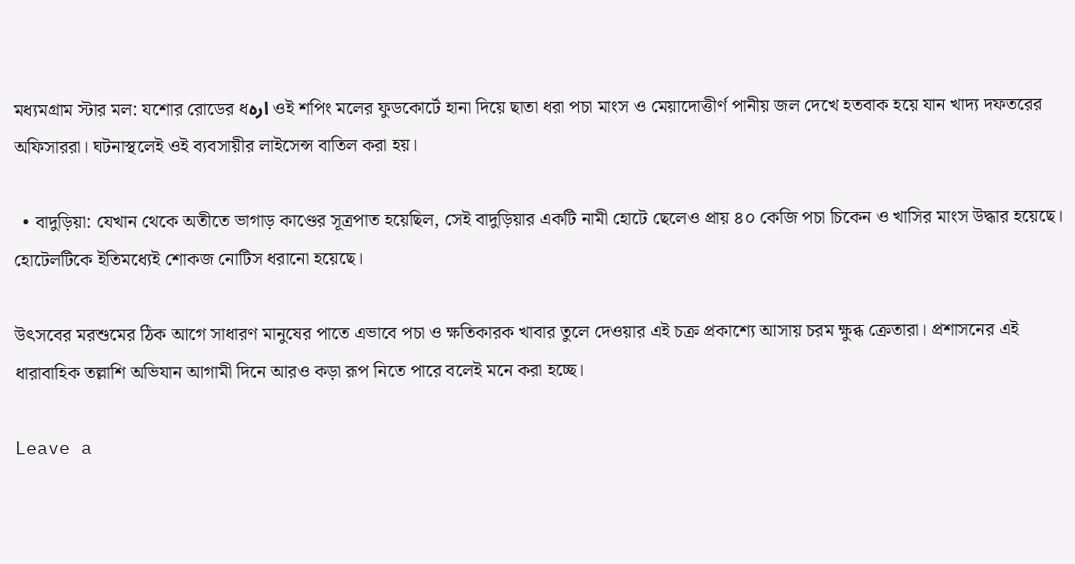মধ্যমগ্রাম স্টার মল: যশোর রোডের ধاره ওই শপিং মলের ফুডকোর্টে হানা দিয়ে ছাতা ধরা পচা মাংস ও মেয়াদোত্তীর্ণ পানীয় জল দেখে হতবাক হয়ে যান খাদ্য দফতরের অফিসাররা। ঘটনাস্থলেই ওই ব্যবসায়ীর লাইসেন্স বাতিল করা হয়।

  • বাদুড়িয়া: যেখান থেকে অতীতে ভাগাড় কাণ্ডের সূত্রপাত হয়েছিল, সেই বাদুড়িয়ার একটি নামী হোটে ছেলেও প্রায় ৪০ কেজি পচা চিকেন ও খাসির মাংস উদ্ধার হয়েছে। হোটেলটিকে ইতিমধ্যেই শোকজ নোটিস ধরানো হয়েছে।

উৎসবের মরশুমের ঠিক আগে সাধারণ মানুষের পাতে এভাবে পচা ও ক্ষতিকারক খাবার তুলে দেওয়ার এই চক্র প্রকাশ্যে আসায় চরম ক্ষুব্ধ ক্রেতারা। প্রশাসনের এই ধারাবাহিক তল্লাশি অভিযান আগামী দিনে আরও কড়া রূপ নিতে পারে বলেই মনে করা হচ্ছে।

Leave a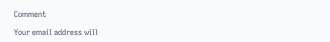Comment

Your email address will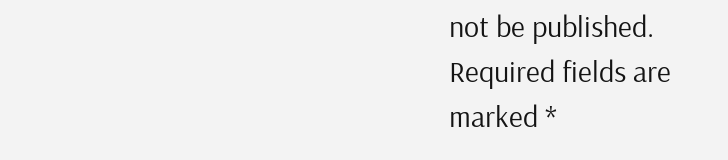not be published. Required fields are marked *